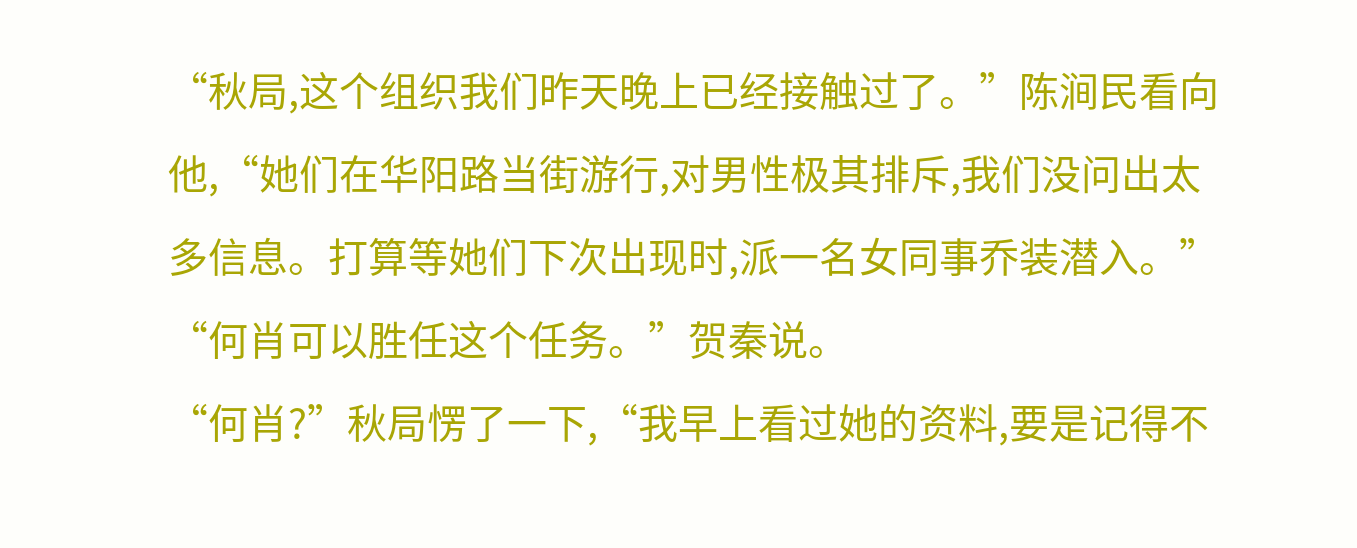“秋局,这个组织我们昨天晚上已经接触过了。”陈涧民看向他,“她们在华阳路当街游行,对男性极其排斥,我们没问出太多信息。打算等她们下次出现时,派一名女同事乔装潜入。”
“何肖可以胜任这个任务。”贺秦说。
“何肖?”秋局愣了一下,“我早上看过她的资料,要是记得不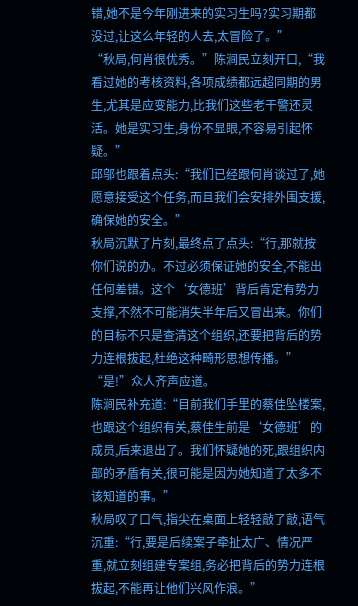错,她不是今年刚进来的实习生吗?实习期都没过,让这么年轻的人去,太冒险了。”
“秋局,何肖很优秀。”陈涧民立刻开口,“我看过她的考核资料,各项成绩都远超同期的男生,尤其是应变能力,比我们这些老干警还灵活。她是实习生,身份不显眼,不容易引起怀疑。”
邱邬也跟着点头:“我们已经跟何肖谈过了,她愿意接受这个任务,而且我们会安排外围支援,确保她的安全。”
秋局沉默了片刻,最终点了点头:“行,那就按你们说的办。不过必须保证她的安全,不能出任何差错。这个‘女德班’背后肯定有势力支撑,不然不可能消失半年后又冒出来。你们的目标不只是查清这个组织,还要把背后的势力连根拔起,杜绝这种畸形思想传播。”
“是!”众人齐声应道。
陈涧民补充道:“目前我们手里的蔡佳坠楼案,也跟这个组织有关,蔡佳生前是‘女德班’的成员,后来退出了。我们怀疑她的死,跟组织内部的矛盾有关,很可能是因为她知道了太多不该知道的事。”
秋局叹了口气,指尖在桌面上轻轻敲了敲,语气沉重:“行,要是后续案子牵扯太广、情况严重,就立刻组建专案组,务必把背后的势力连根拔起,不能再让他们兴风作浪。”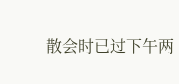散会时已过下午两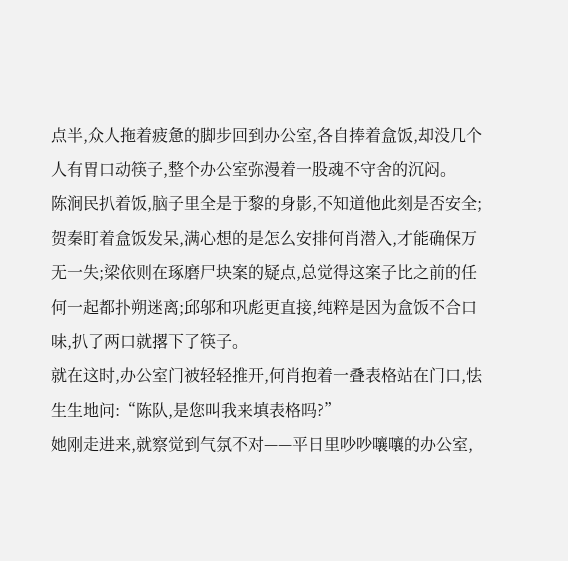点半,众人拖着疲惫的脚步回到办公室,各自捧着盒饭,却没几个人有胃口动筷子,整个办公室弥漫着一股魂不守舍的沉闷。
陈涧民扒着饭,脑子里全是于黎的身影,不知道他此刻是否安全;贺秦盯着盒饭发呆,满心想的是怎么安排何肖潜入,才能确保万无一失;梁依则在琢磨尸块案的疑点,总觉得这案子比之前的任何一起都扑朔迷离;邱邬和巩彪更直接,纯粹是因为盒饭不合口味,扒了两口就撂下了筷子。
就在这时,办公室门被轻轻推开,何肖抱着一叠表格站在门口,怯生生地问:“陈队,是您叫我来填表格吗?”
她刚走进来,就察觉到气氛不对——平日里吵吵嚷嚷的办公室,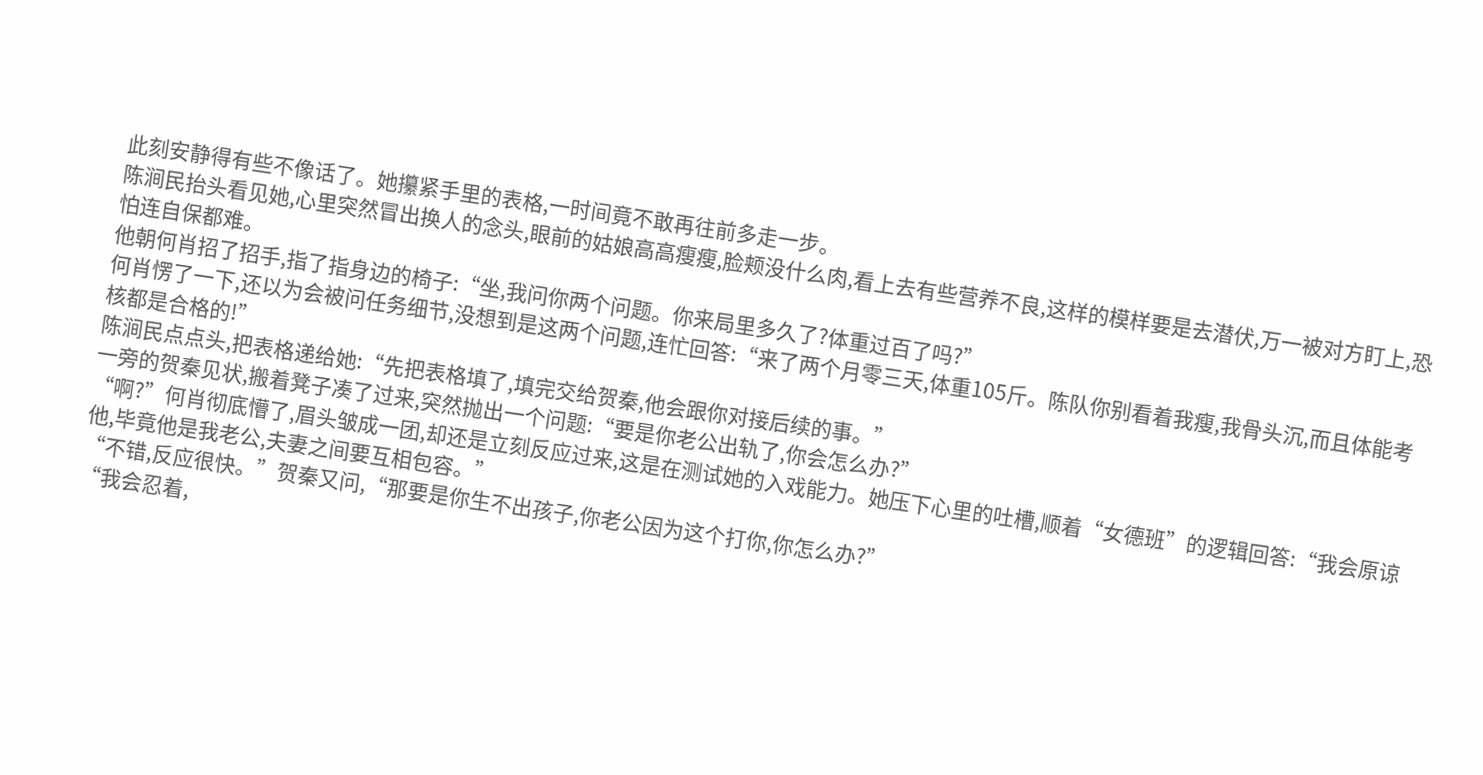此刻安静得有些不像话了。她攥紧手里的表格,一时间竟不敢再往前多走一步。
陈涧民抬头看见她,心里突然冒出换人的念头,眼前的姑娘高高瘦瘦,脸颊没什么肉,看上去有些营养不良,这样的模样要是去潜伏,万一被对方盯上,恐怕连自保都难。
他朝何肖招了招手,指了指身边的椅子:“坐,我问你两个问题。你来局里多久了?体重过百了吗?”
何肖愣了一下,还以为会被问任务细节,没想到是这两个问题,连忙回答:“来了两个月零三天,体重105斤。陈队你别看着我瘦,我骨头沉,而且体能考核都是合格的!”
陈涧民点点头,把表格递给她:“先把表格填了,填完交给贺秦,他会跟你对接后续的事。”
一旁的贺秦见状,搬着凳子凑了过来,突然抛出一个问题:“要是你老公出轨了,你会怎么办?”
“啊?”何肖彻底懵了,眉头皱成一团,却还是立刻反应过来,这是在测试她的入戏能力。她压下心里的吐槽,顺着“女德班”的逻辑回答:“我会原谅他,毕竟他是我老公,夫妻之间要互相包容。”
“不错,反应很快。”贺秦又问,“那要是你生不出孩子,你老公因为这个打你,你怎么办?”
“我会忍着,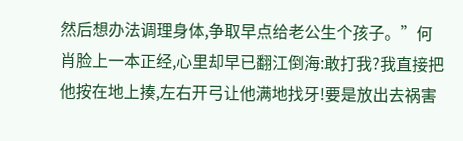然后想办法调理身体,争取早点给老公生个孩子。”何肖脸上一本正经,心里却早已翻江倒海:敢打我?我直接把他按在地上揍,左右开弓让他满地找牙!要是放出去祸害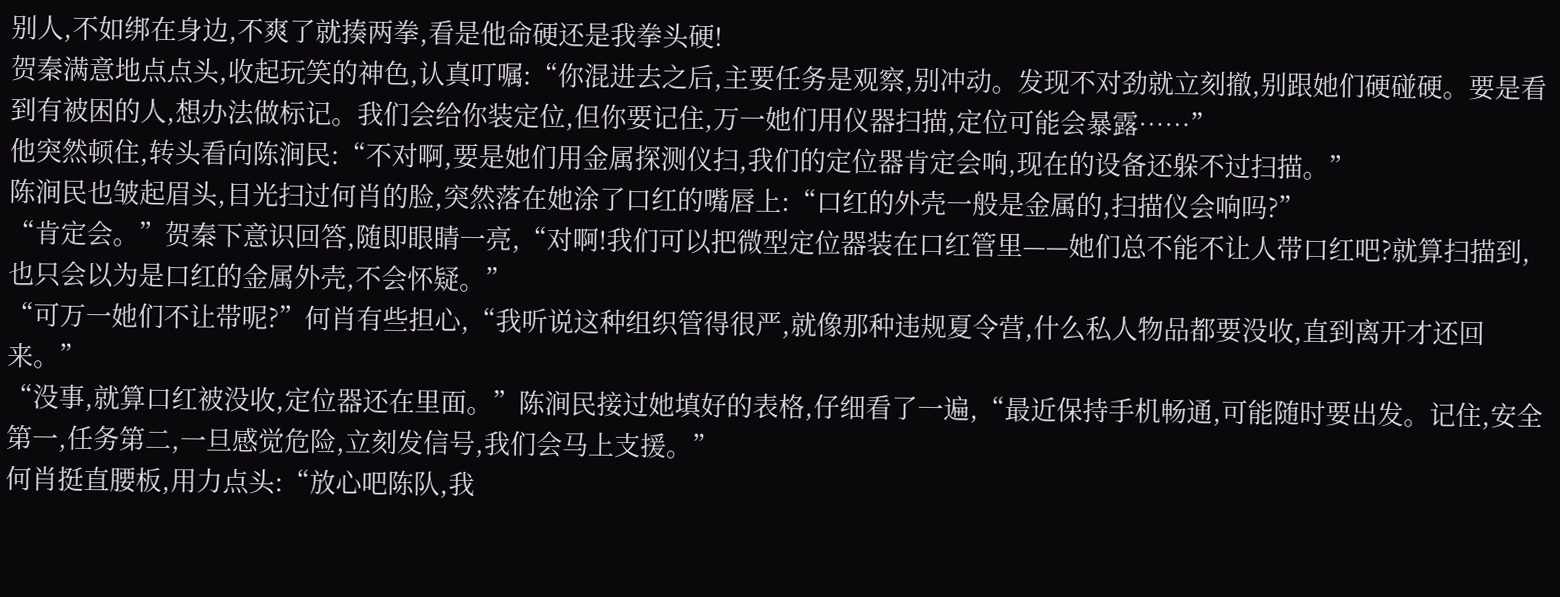别人,不如绑在身边,不爽了就揍两拳,看是他命硬还是我拳头硬!
贺秦满意地点点头,收起玩笑的神色,认真叮嘱:“你混进去之后,主要任务是观察,别冲动。发现不对劲就立刻撤,别跟她们硬碰硬。要是看到有被困的人,想办法做标记。我们会给你装定位,但你要记住,万一她们用仪器扫描,定位可能会暴露……”
他突然顿住,转头看向陈涧民:“不对啊,要是她们用金属探测仪扫,我们的定位器肯定会响,现在的设备还躲不过扫描。”
陈涧民也皱起眉头,目光扫过何肖的脸,突然落在她涂了口红的嘴唇上:“口红的外壳一般是金属的,扫描仪会响吗?”
“肯定会。”贺秦下意识回答,随即眼睛一亮,“对啊!我们可以把微型定位器装在口红管里——她们总不能不让人带口红吧?就算扫描到,也只会以为是口红的金属外壳,不会怀疑。”
“可万一她们不让带呢?”何肖有些担心,“我听说这种组织管得很严,就像那种违规夏令营,什么私人物品都要没收,直到离开才还回来。”
“没事,就算口红被没收,定位器还在里面。”陈涧民接过她填好的表格,仔细看了一遍,“最近保持手机畅通,可能随时要出发。记住,安全第一,任务第二,一旦感觉危险,立刻发信号,我们会马上支援。”
何肖挺直腰板,用力点头:“放心吧陈队,我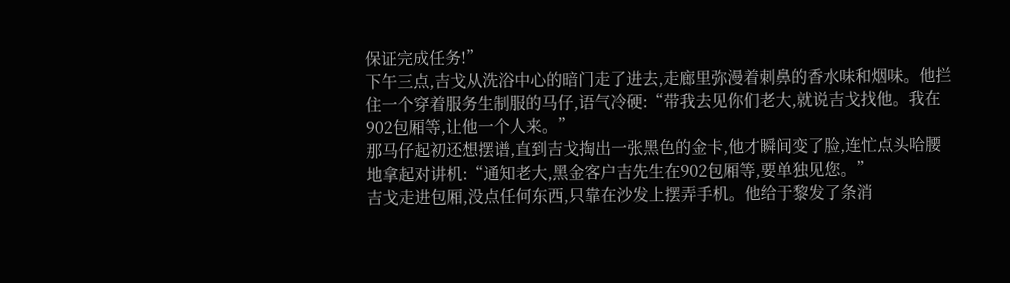保证完成任务!”
下午三点,吉戈从洗浴中心的暗门走了进去,走廊里弥漫着刺鼻的香水味和烟味。他拦住一个穿着服务生制服的马仔,语气冷硬:“带我去见你们老大,就说吉戈找他。我在902包厢等,让他一个人来。”
那马仔起初还想摆谱,直到吉戈掏出一张黑色的金卡,他才瞬间变了脸,连忙点头哈腰地拿起对讲机:“通知老大,黑金客户吉先生在902包厢等,要单独见您。”
吉戈走进包厢,没点任何东西,只靠在沙发上摆弄手机。他给于黎发了条消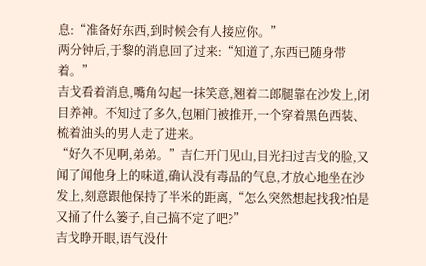息:“准备好东西,到时候会有人接应你。”
两分钟后,于黎的消息回了过来:“知道了,东西已随身带着。”
吉戈看着消息,嘴角勾起一抹笑意,翘着二郎腿靠在沙发上,闭目养神。不知过了多久,包厢门被推开,一个穿着黑色西装、梳着油头的男人走了进来。
“好久不见啊,弟弟。”吉仁开门见山,目光扫过吉戈的脸,又闻了闻他身上的味道,确认没有毒品的气息,才放心地坐在沙发上,刻意跟他保持了半米的距离,“怎么突然想起找我?怕是又捅了什么篓子,自己搞不定了吧?”
吉戈睁开眼,语气没什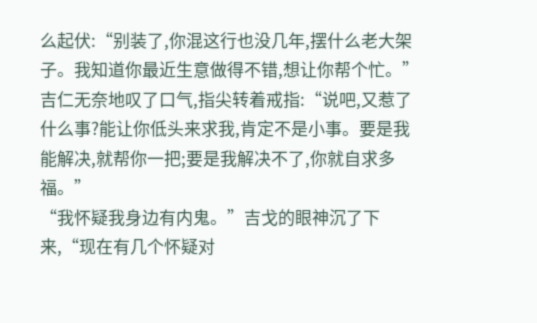么起伏:“别装了,你混这行也没几年,摆什么老大架子。我知道你最近生意做得不错,想让你帮个忙。”
吉仁无奈地叹了口气,指尖转着戒指:“说吧,又惹了什么事?能让你低头来求我,肯定不是小事。要是我能解决,就帮你一把;要是我解决不了,你就自求多福。”
“我怀疑我身边有内鬼。”吉戈的眼神沉了下来,“现在有几个怀疑对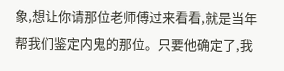象,想让你请那位老师傅过来看看,就是当年帮我们鉴定内鬼的那位。只要他确定了,我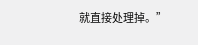就直接处理掉。”